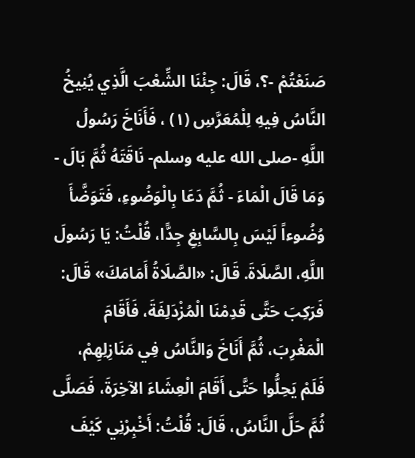صَنَعْتُمْ -؟، قَالَ: جِئْنَا الشِّعْبَ الَّذِي يُنِيخُ النَّاسُ فِيهِ لِلْمُعَرَّسِ (١) ، فَأَنَاخَ رَسُولُ اللَّهِ -صلى الله عليه وسلم- نَاقَتَهُ ثُمَّ بَالَ - وَمَا قَالَ الْمَاءَ - ثُمَّ دَعَا بِالْوَضُوءِ، فَتَوَضَّأَ وُضُوءاً لَيْسَ بِالسَّابِغِ جِدًّا، قُلْتُ: يَا رَسُولَ اللَّهِ، الصَّلَاةَ. قَالَ: «الصَّلَاةُ أَمَامَكَ» قَالَ: فَرَكِبَ حَتَّى قَدِمْنَا الْمُزْدَلِفَةَ، فَأَقَامَ الْمَغْرِبَ، ثُمَّ أَنَاخَ وَالنَّاسُ فِي مَنَازِلِهِمْ، فَلَمْ يَحِلُّوا حَتَّى أَقَامَ الْعِشَاءَ الآخِرَةَ، فَصَلَّى ثُمَّ حَلَّ النَّاسُ، قَالَ: قُلْتُ: أَخْبِرْنِي كَيْفَ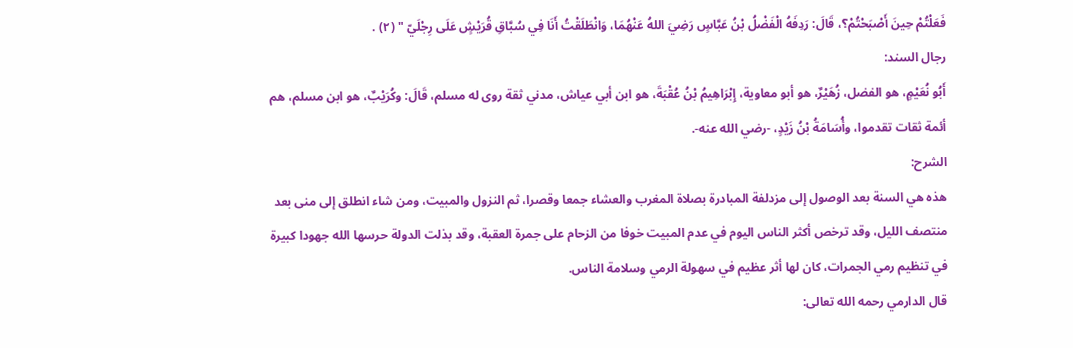فَعَلْتُمْ حِينَ أَصْبَحْتُمْ؟، قَالَ: رَدِفَهُ الْفَضْلُ بْنُ عَبَّاسٍ رَضِيَ اللهُ عَنْهُمَا، وَانْطَلَقْتُ أَنَا فِي سُبَّاقِ قُرَيْشٍ عَلَى رِجْلَيّ " (٢) .
رجال السند:
أَبُو نُعَيْمٍ، هو الفضل، زُهَيْرٌ، هو أبو معاوية، إِبْرَاهِيمُ بْنُ عُقْبَةَ، هو ابن أبي عياش، مدني ثقة روى له مسلم، قَالَ: وكُرَيْبٌ، هو ابن مسلم، هم أئمة ثقات تقدموا، وأُسَامَةُ بْنُ زَيْدٍ، -رضي الله عنه-.
الشرح:
هذه هي السنة بعد الوصول إلى مزدلفة المبادرة بصلاة المغرب والعشاء جمعا وقصرا، ثم النزول والمبيت، ومن شاء انطلق إلى منى بعد منتصف الليل، وقد ترخص أكثر الناس اليوم في عدم المبيت خوفا من الزحام على جمرة العقبة، وقد بذلت الدولة حرسها الله جهودا كبيرة في تنظيم رمي الجمرات، كان لها أثر عظيم في سهولة الرمي وسلامة الناس.
قال الدارمي رحمه الله تعالى: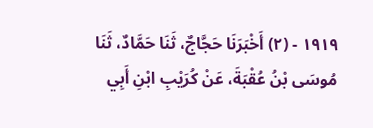١٩١٩ - (٢) أَخْبَرَنَا حَجَّاجٌ، ثَنَا حَمَّادٌ، ثَنَا مُوسَى بْنُ عُقْبَةَ، عَنْ كُرَيْبِ ابْنِ أَبِي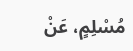مُسْلِمٍ، عَنْ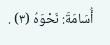أُسَامَةَ: نَحْوَهُ (٣) .